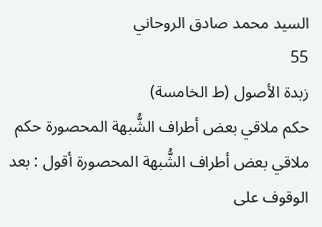السيد محمد صادق الروحاني
55
زبدة الأصول (ط الخامسة)
حكم ملاقي بعض أطراف الشُّبهة المحصورة حكم ملاقي بعض أطراف الشُّبهة المحصورة أقول : بعد الوقوف على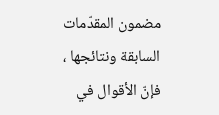مضمون المقدّمات السابقة ونتائجها ، فإنّ الأقوال في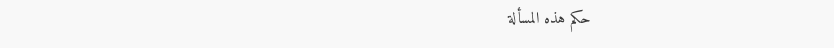حكم هذه المسألة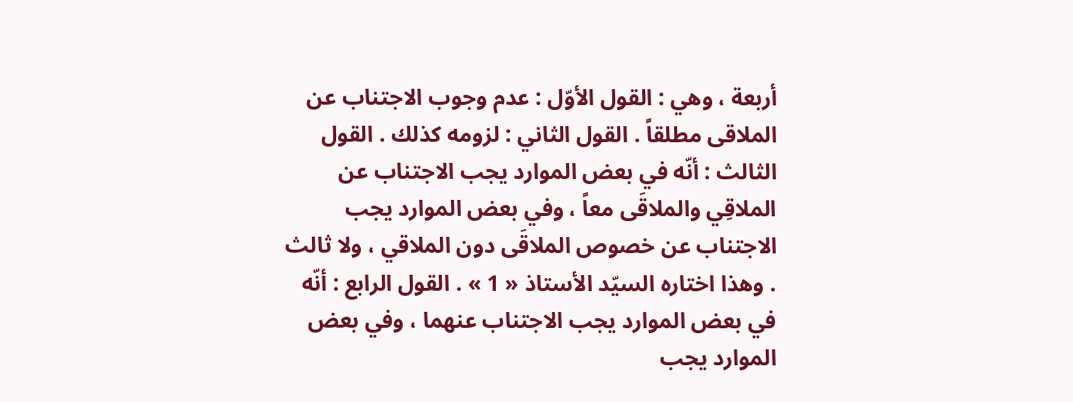أربعة ، وهي : القول الأوّل : عدم وجوب الاجتناب عن الملاقى مطلقاً . القول الثاني : لزومه كذلك . القول الثالث : أنّه في بعض الموارد يجب الاجتناب عن الملاقِي والملاقَى معاً ، وفي بعض الموارد يجب الاجتناب عن خصوص الملاقَى دون الملاقي ، ولا ثالث . وهذا اختاره السيّد الأستاذ « 1 » . القول الرابع : أنّه في بعض الموارد يجب الاجتناب عنهما ، وفي بعض الموارد يجب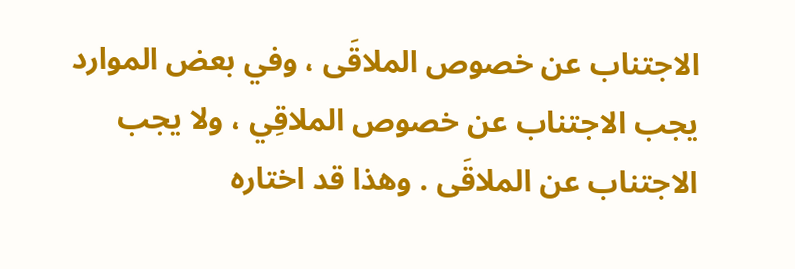الاجتناب عن خصوص الملاقَى ، وفي بعض الموارد يجب الاجتناب عن خصوص الملاقِي ، ولا يجب الاجتناب عن الملاقَى . وهذا قد اختاره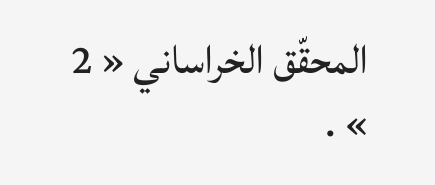المحقّق الخراساني « 2 » .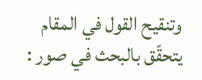وتنقيح القول في المقام يتحقّق بالبحث في صور :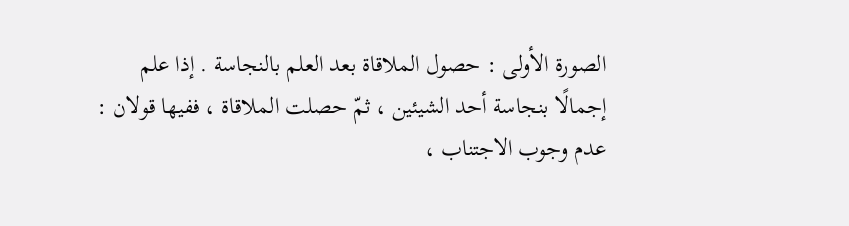الصورة الأولى : حصول الملاقاة بعد العلم بالنجاسة . إذا علم إجمالًا بنجاسة أحد الشيئين ، ثمّ حصلت الملاقاة ، ففيها قولان : عدم وجوب الاجتناب ،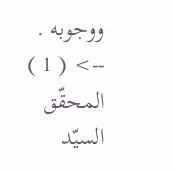ووجوبه .
--> ( 1 ) المحقّق السيّد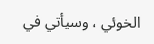الخوئي ، وسيأتي في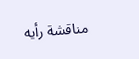مناقشة رأيه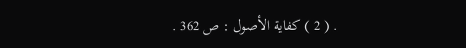. ( 2 ) كفاية الأصول : ص 362 .